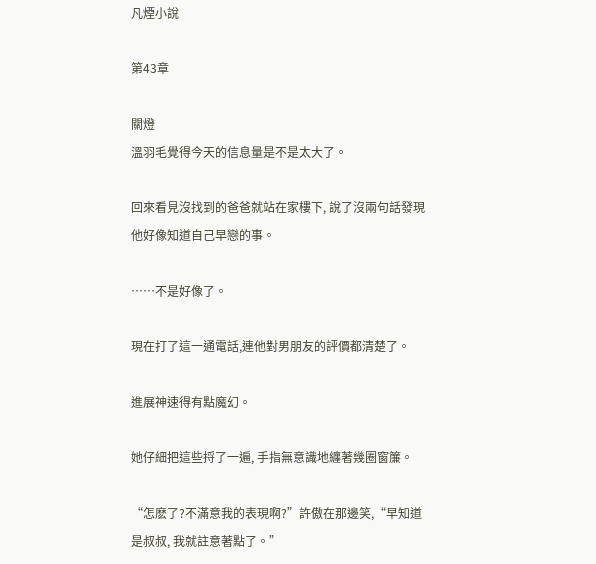凡煙小說

第43章

關燈
溫羽毛覺得今天的信息量是不是太大了。

回來看見沒找到的爸爸就站在家樓下, 說了沒兩句話發現他好像知道自己早戀的事。

……不是好像了。

現在打了這一通電話,連他對男朋友的評價都清楚了。

進展神速得有點魔幻。

她仔細把這些捋了一遍, 手指無意識地纏著幾圈窗簾。

“怎麽了?不滿意我的表現啊?”許傲在那邊笑,“早知道是叔叔, 我就註意著點了。”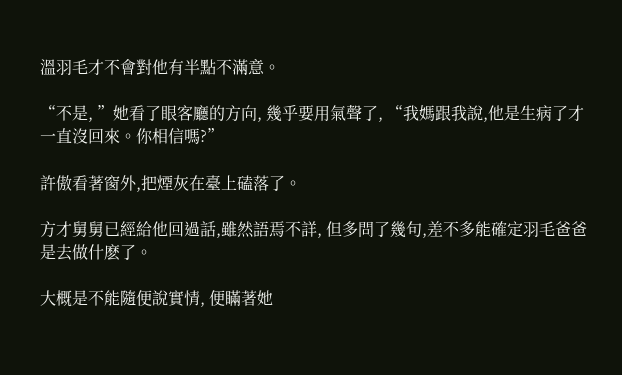溫羽毛才不會對他有半點不滿意。

“不是, ”她看了眼客廳的方向, 幾乎要用氣聲了, “我媽跟我說,他是生病了才一直沒回來。你相信嗎?”

許傲看著窗外,把煙灰在臺上磕落了。

方才舅舅已經給他回過話,雖然語焉不詳, 但多問了幾句,差不多能確定羽毛爸爸是去做什麽了。

大概是不能隨便說實情, 便瞞著她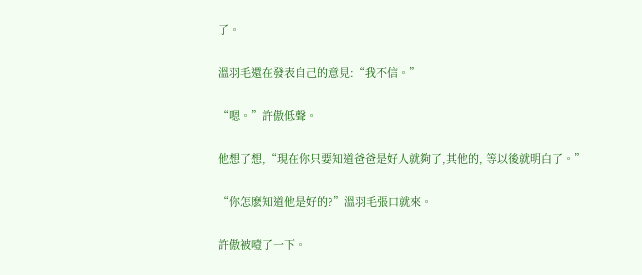了。

溫羽毛還在發表自己的意見:“我不信。”

“嗯。”許傲低聲。

他想了想,“現在你只要知道爸爸是好人就夠了,其他的, 等以後就明白了。”

“你怎麽知道他是好的?”溫羽毛張口就來。

許傲被噎了一下。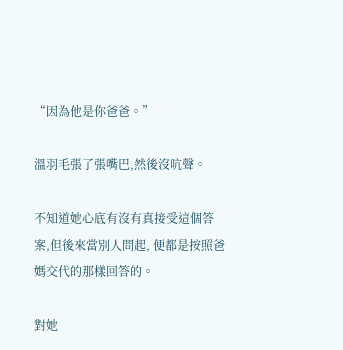“因為他是你爸爸。”

溫羽毛張了張嘴巴,然後沒吭聲。

不知道她心底有沒有真接受這個答案,但後來當別人問起, 便都是按照爸媽交代的那樣回答的。

對她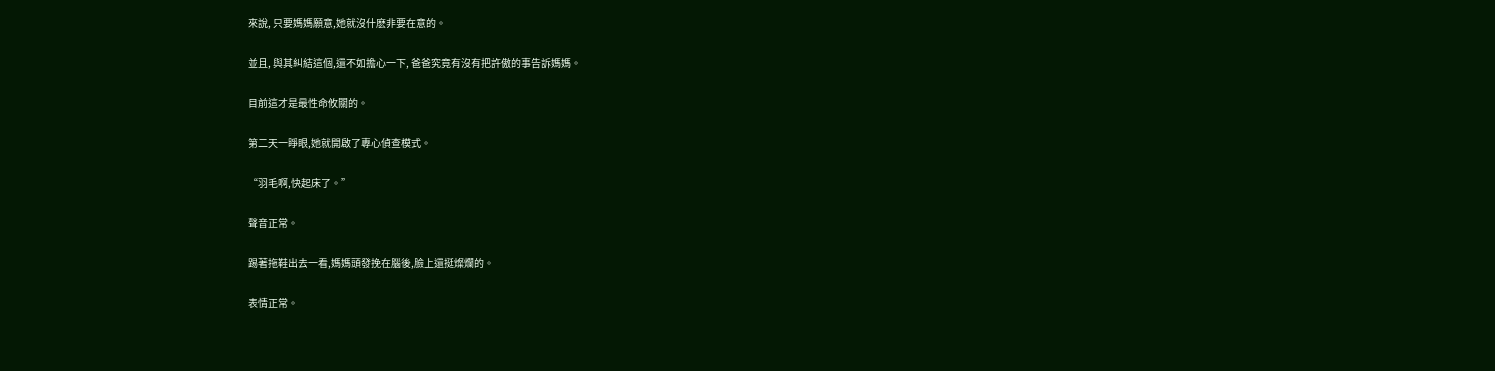來說, 只要媽媽願意,她就沒什麽非要在意的。

並且, 與其糾結這個,還不如擔心一下, 爸爸究竟有沒有把許傲的事告訴媽媽。

目前這才是最性命攸關的。

第二天一睜眼,她就開啟了專心偵查模式。

“羽毛啊,快起床了。”

聲音正常。

踢著拖鞋出去一看,媽媽頭發挽在腦後,臉上還挺燦爛的。

表情正常。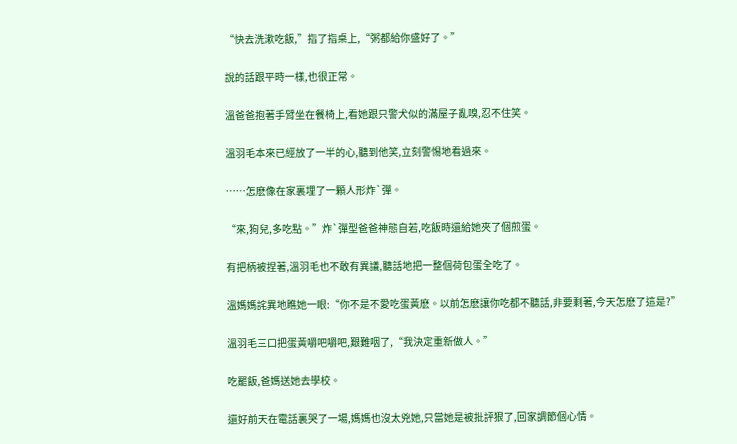“快去洗漱吃飯,”指了指桌上,“粥都給你盛好了。”

說的話跟平時一樣,也很正常。

溫爸爸抱著手臂坐在餐椅上,看她跟只警犬似的滿屋子亂嗅,忍不住笑。

溫羽毛本來已經放了一半的心,聽到他笑,立刻警惕地看過來。

……怎麽像在家裏埋了一顆人形炸`彈。

“來,狗兒,多吃點。”炸`彈型爸爸神態自若,吃飯時還給她夾了個煎蛋。

有把柄被捏著,溫羽毛也不敢有異議,聽話地把一整個荷包蛋全吃了。

溫媽媽詫異地瞧她一眼:“你不是不愛吃蛋黃麽。以前怎麽讓你吃都不聽話,非要剩著,今天怎麽了這是?”

溫羽毛三口把蛋黃嚼吧嚼吧,艱難咽了,“我決定重新做人。”

吃罷飯,爸媽送她去學校。

還好前天在電話裏哭了一場,媽媽也沒太兇她,只當她是被批評狠了,回家調節個心情。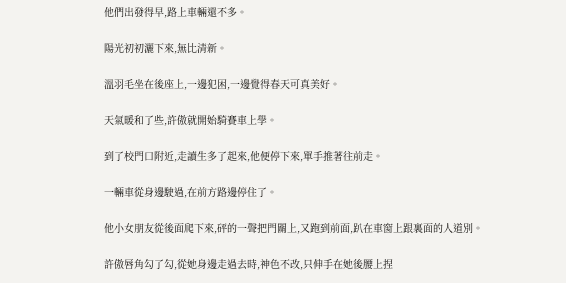他們出發得早,路上車輛還不多。

陽光初初灑下來,無比清新。

溫羽毛坐在後座上,一邊犯困,一邊覺得春天可真美好。

天氣暖和了些,許傲就開始騎賽車上學。

到了校門口附近,走讀生多了起來,他便停下來,單手推著往前走。

一輛車從身邊駛過,在前方路邊停住了。

他小女朋友從後面爬下來,砰的一聲把門關上,又跑到前面,趴在車窗上跟裏面的人道別。

許傲唇角勾了勾,從她身邊走過去時,神色不改,只伸手在她後腰上捏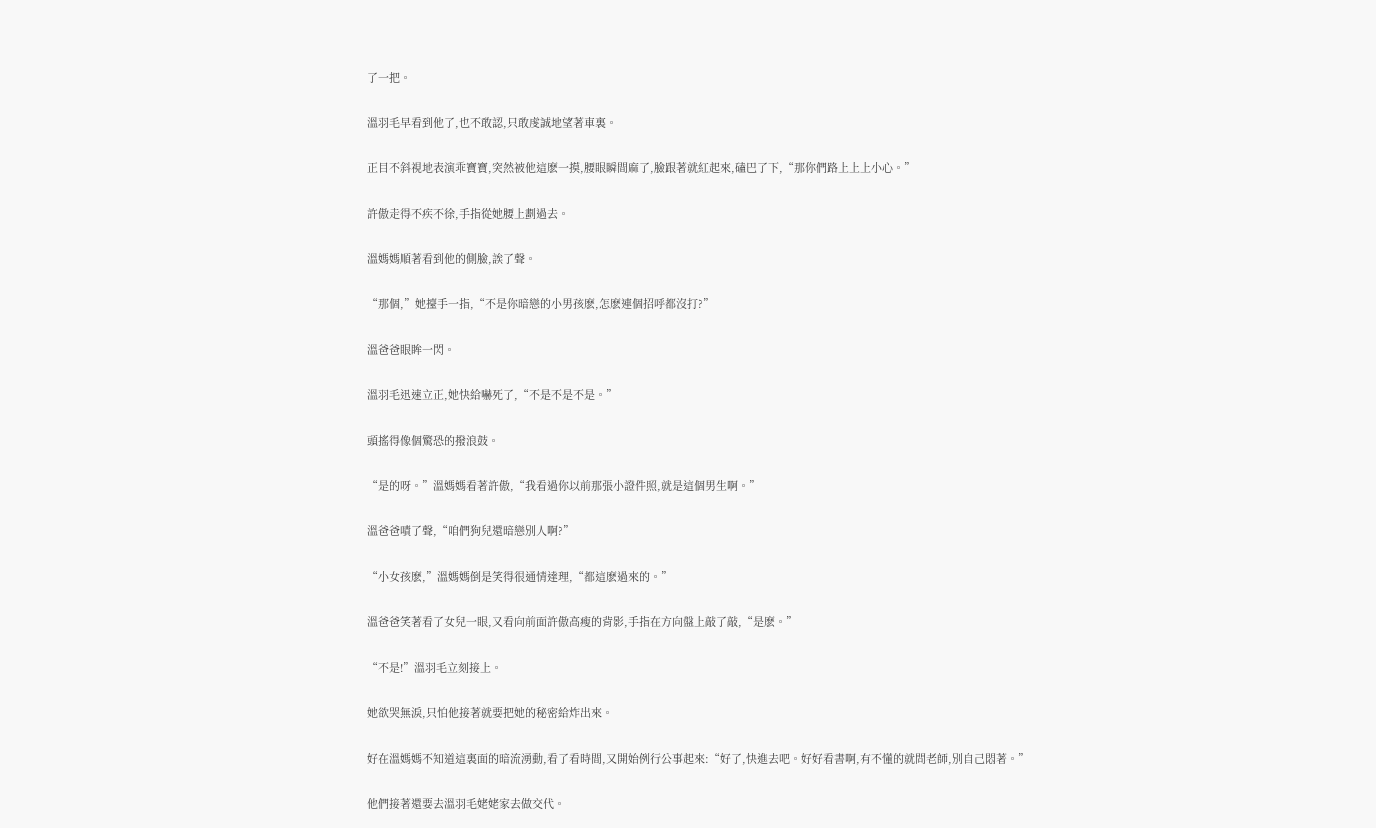了一把。

溫羽毛早看到他了,也不敢認,只敢虔誠地望著車裏。

正目不斜視地表演乖寶寶,突然被他這麽一摸,腰眼瞬間麻了,臉跟著就紅起來,磕巴了下,“那你們路上上上小心。”

許傲走得不疾不徐,手指從她腰上劃過去。

溫媽媽順著看到他的側臉,誒了聲。

“那個,”她擡手一指,“不是你暗戀的小男孩麽,怎麽連個招呼都沒打?”

溫爸爸眼眸一閃。

溫羽毛迅速立正,她快給嚇死了,“不是不是不是。”

頭搖得像個驚恐的撥浪鼓。

“是的呀。”溫媽媽看著許傲,“我看過你以前那張小證件照,就是這個男生啊。”

溫爸爸嘖了聲,“咱們狗兒還暗戀別人啊?”

“小女孩麽,”溫媽媽倒是笑得很通情達理,“都這麽過來的。”

溫爸爸笑著看了女兒一眼,又看向前面許傲高瘦的背影,手指在方向盤上敲了敲,“是麽。”

“不是!”溫羽毛立刻接上。

她欲哭無淚,只怕他接著就要把她的秘密給炸出來。

好在溫媽媽不知道這裏面的暗流湧動,看了看時間,又開始例行公事起來:“好了,快進去吧。好好看書啊,有不懂的就問老師,別自己悶著。”

他們接著還要去溫羽毛姥姥家去做交代。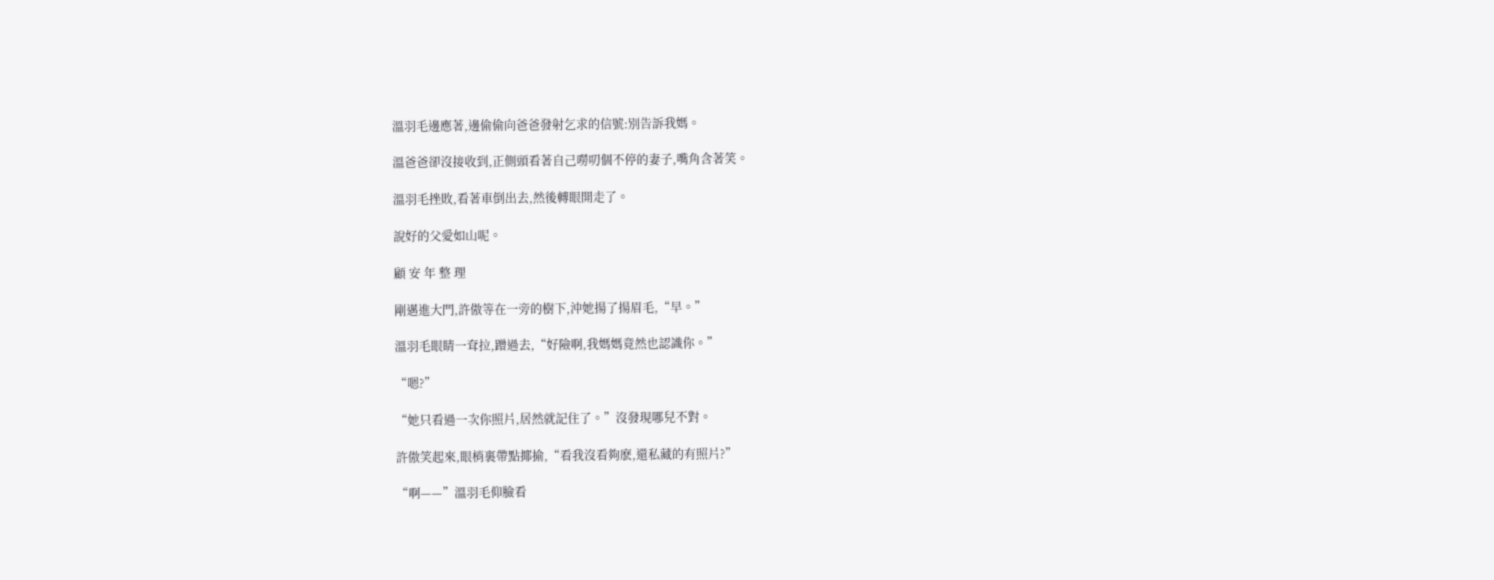溫羽毛邊應著,邊偷偷向爸爸發射乞求的信號:別告訴我媽。

溫爸爸卻沒接收到,正側頭看著自己嘮叨個不停的妻子,嘴角含著笑。

溫羽毛挫敗,看著車倒出去,然後轉眼開走了。

說好的父愛如山呢。

顧 安 年 整 理

剛邁進大門,許傲等在一旁的樹下,沖她揚了揚眉毛,“早。”

溫羽毛眼睛一耷拉,蹭過去,“好險啊,我媽媽竟然也認識你。”

“嗯?”

“她只看過一次你照片,居然就記住了。”沒發現哪兒不對。

許傲笑起來,眼梢裏帶點揶揄,“看我沒看夠麽,還私藏的有照片?”

“啊——”溫羽毛仰臉看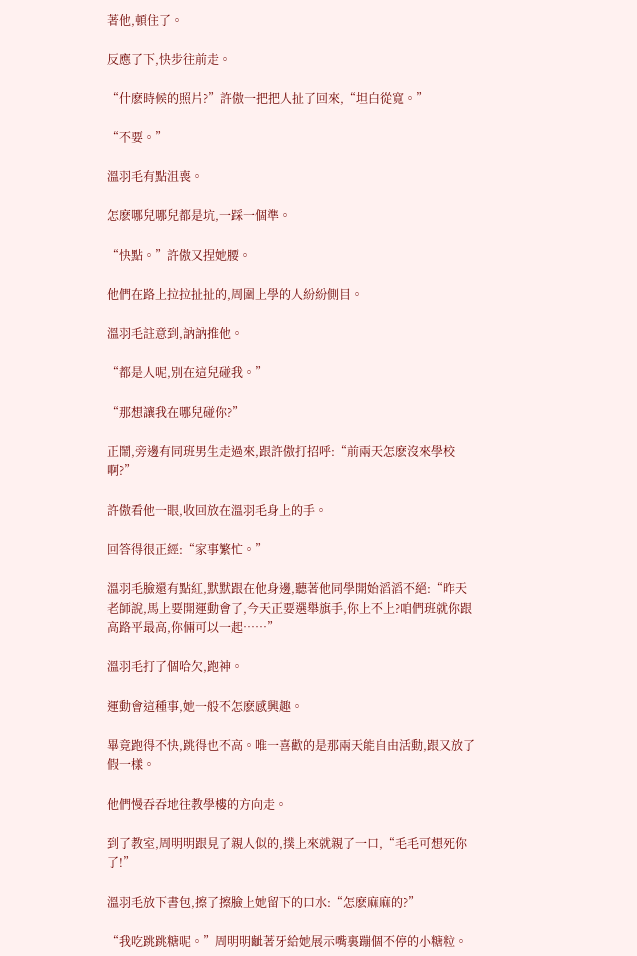著他,頓住了。

反應了下,快步往前走。

“什麽時候的照片?”許傲一把把人扯了回來,“坦白從寬。”

“不要。”

溫羽毛有點沮喪。

怎麽哪兒哪兒都是坑,一踩一個準。

“快點。”許傲又捏她腰。

他們在路上拉拉扯扯的,周圍上學的人紛紛側目。

溫羽毛註意到,訥訥推他。

“都是人呢,別在這兒碰我。”

“那想讓我在哪兒碰你?”

正鬧,旁邊有同班男生走過來,跟許傲打招呼:“前兩天怎麽沒來學校啊?”

許傲看他一眼,收回放在溫羽毛身上的手。

回答得很正經:“家事繁忙。”

溫羽毛臉還有點紅,默默跟在他身邊,聽著他同學開始滔滔不絕:“昨天老師說,馬上要開運動會了,今天正要選舉旗手,你上不上?咱們班就你跟高路平最高,你倆可以一起……”

溫羽毛打了個哈欠,跑神。

運動會這種事,她一般不怎麽感興趣。

畢竟跑得不快,跳得也不高。唯一喜歡的是那兩天能自由活動,跟又放了假一樣。

他們慢吞吞地往教學樓的方向走。

到了教室,周明明跟見了親人似的,撲上來就親了一口,“毛毛可想死你了!”

溫羽毛放下書包,擦了擦臉上她留下的口水:“怎麽麻麻的?”

“我吃跳跳糖呢。”周明明齜著牙給她展示嘴裏蹦個不停的小糖粒。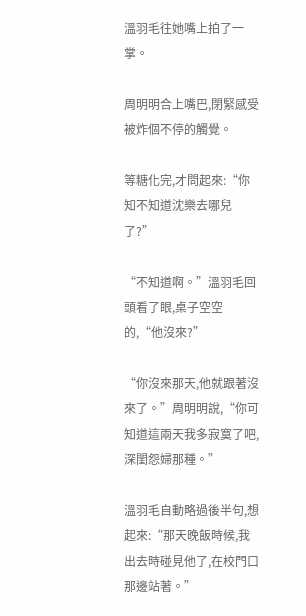溫羽毛往她嘴上拍了一掌。

周明明合上嘴巴,閉緊感受被炸個不停的觸覺。

等糖化完,才問起來:“你知不知道沈樂去哪兒了?”

“不知道啊。”溫羽毛回頭看了眼,桌子空空的,“他沒來?”

“你沒來那天,他就跟著沒來了。”周明明說,“你可知道這兩天我多寂寞了吧,深閨怨婦那種。”

溫羽毛自動略過後半句,想起來:“那天晚飯時候,我出去時碰見他了,在校門口那邊站著。”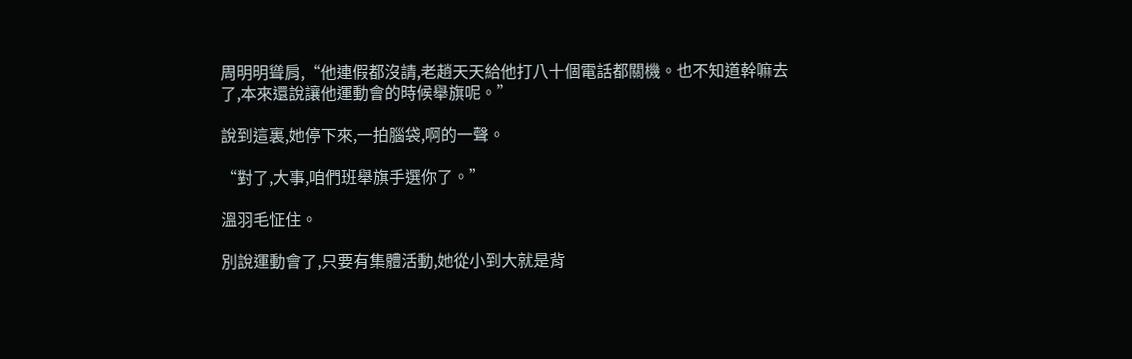周明明聳肩,“他連假都沒請,老趙天天給他打八十個電話都關機。也不知道幹嘛去了,本來還說讓他運動會的時候舉旗呢。”

說到這裏,她停下來,一拍腦袋,啊的一聲。

“對了,大事,咱們班舉旗手選你了。”

溫羽毛怔住。

別說運動會了,只要有集體活動,她從小到大就是背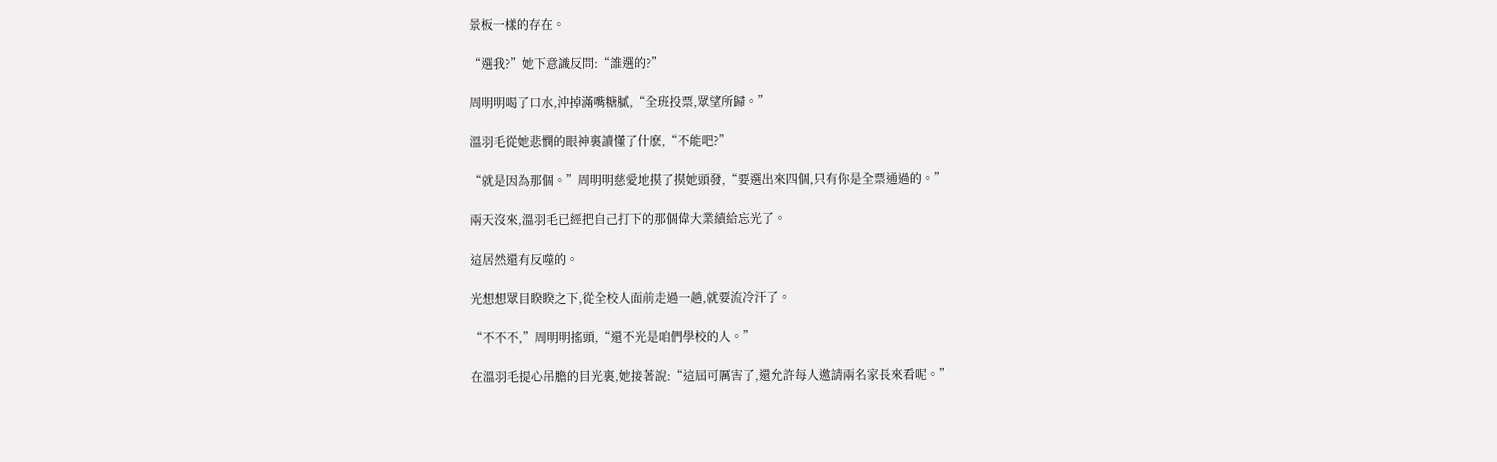景板一樣的存在。

“選我?”她下意識反問:“誰選的?”

周明明喝了口水,沖掉滿嘴糖膩,“全班投票,眾望所歸。”

溫羽毛從她悲憫的眼神裏讀懂了什麽,“不能吧?”

“就是因為那個。”周明明慈愛地摸了摸她頭發,“要選出來四個,只有你是全票通過的。”

兩天沒來,溫羽毛已經把自己打下的那個偉大業績給忘光了。

這居然還有反噬的。

光想想眾目睽睽之下,從全校人面前走過一趟,就要流冷汗了。

“不不不,”周明明搖頭,“還不光是咱們學校的人。”

在溫羽毛提心吊膽的目光裏,她接著說:“這屆可厲害了,還允許每人邀請兩名家長來看呢。”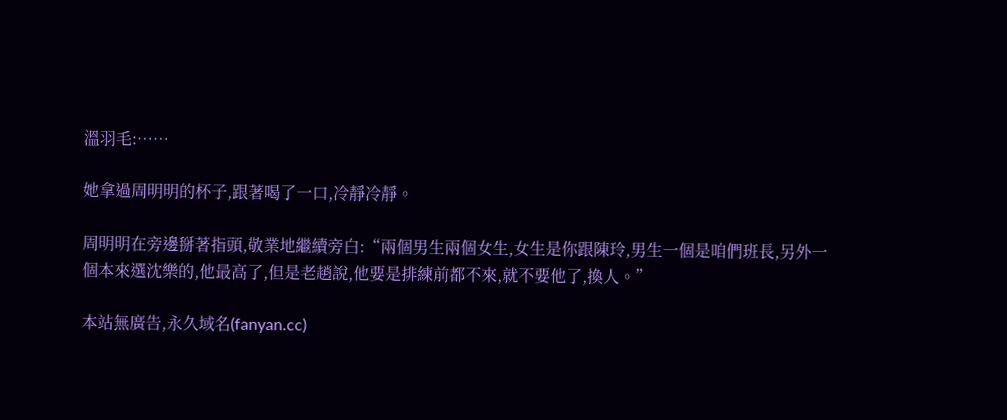溫羽毛:……

她拿過周明明的杯子,跟著喝了一口,冷靜冷靜。

周明明在旁邊掰著指頭,敬業地繼續旁白:“兩個男生兩個女生,女生是你跟陳玲,男生一個是咱們班長,另外一個本來選沈樂的,他最高了,但是老趙說,他要是排練前都不來,就不要他了,換人。”

本站無廣告,永久域名(fanyan.cc)